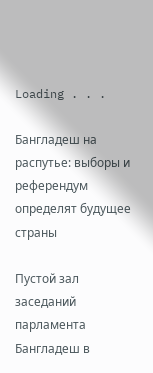Loading . . .

Бангладеш на распутье: выборы и референдум определят будущее страны

Пустой зал заседаний парламента Бангладеш в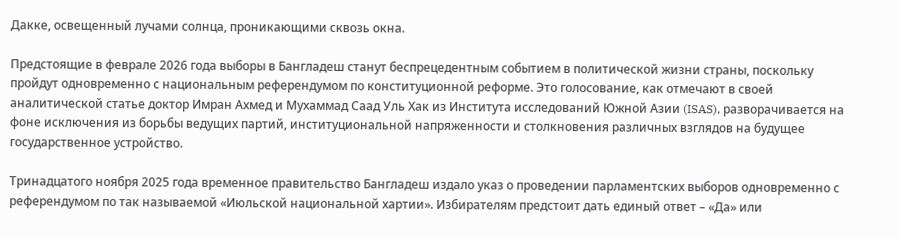Дакке, освещенный лучами солнца, проникающими сквозь окна.

Предстоящие в феврале 2026 года выборы в Бангладеш станут беспрецедентным событием в политической жизни страны, поскольку пройдут одновременно с национальным референдумом по конституционной реформе. Это голосование, как отмечают в своей аналитической статье доктор Имран Ахмед и Мухаммад Саад Уль Хак из Института исследований Южной Азии (ISAS), разворачивается на фоне исключения из борьбы ведущих партий, институциональной напряженности и столкновения различных взглядов на будущее государственное устройство.

Тринадцатого ноября 2025 года временное правительство Бангладеш издало указ о проведении парламентских выборов одновременно с референдумом по так называемой «Июльской национальной хартии». Избирателям предстоит дать единый ответ – «Да» или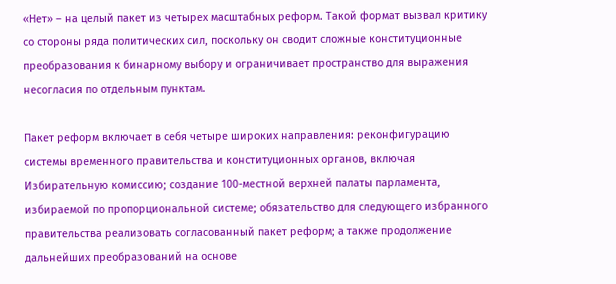«Нет» – на целый пакет из четырех масштабных реформ. Такой формат вызвал критику со стороны ряда политических сил, поскольку он сводит сложные конституционные преобразования к бинарному выбору и ограничивает пространство для выражения несогласия по отдельным пунктам.

Пакет реформ включает в себя четыре широких направления: реконфигурацию системы временного правительства и конституционных органов, включая Избирательную комиссию; создание 100-местной верхней палаты парламента, избираемой по пропорциональной системе; обязательство для следующего избранного правительства реализовать согласованный пакет реформ; а также продолжение дальнейших преобразований на основе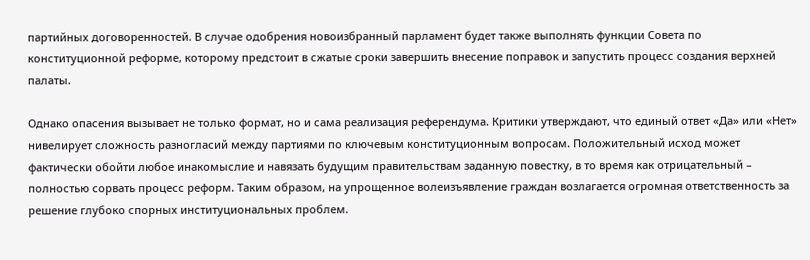партийных договоренностей. В случае одобрения новоизбранный парламент будет также выполнять функции Совета по конституционной реформе, которому предстоит в сжатые сроки завершить внесение поправок и запустить процесс создания верхней палаты.

Однако опасения вызывает не только формат, но и сама реализация референдума. Критики утверждают, что единый ответ «Да» или «Нет» нивелирует сложность разногласий между партиями по ключевым конституционным вопросам. Положительный исход может фактически обойти любое инакомыслие и навязать будущим правительствам заданную повестку, в то время как отрицательный – полностью сорвать процесс реформ. Таким образом, на упрощенное волеизъявление граждан возлагается огромная ответственность за решение глубоко спорных институциональных проблем.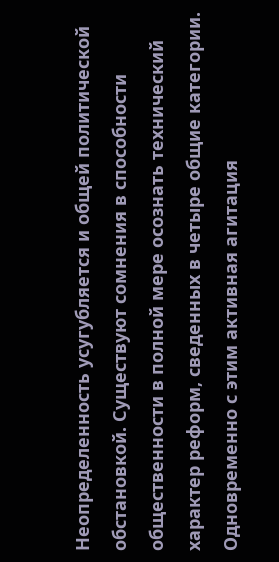Неопределенность усугубляется и общей политической обстановкой. Существуют сомнения в способности общественности в полной мере осознать технический характер реформ, сведенных в четыре общие категории. Одновременно с этим активная агитация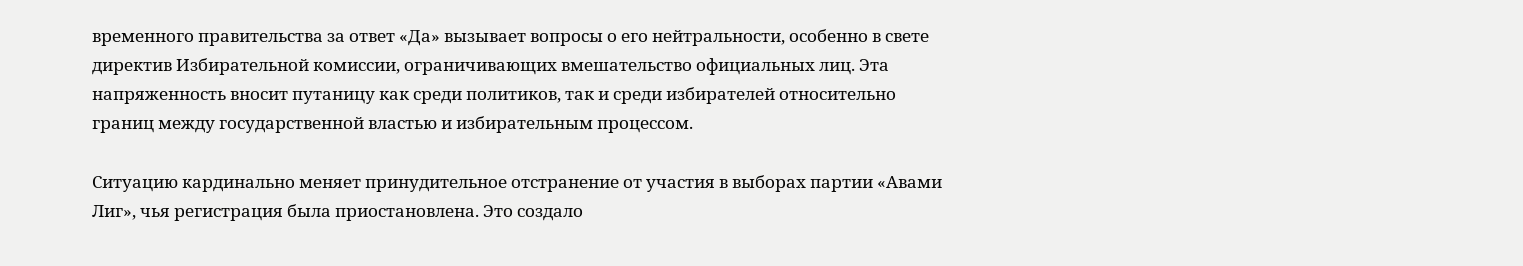временного правительства за ответ «Да» вызывает вопросы о его нейтральности, особенно в свете директив Избирательной комиссии, ограничивающих вмешательство официальных лиц. Эта напряженность вносит путаницу как среди политиков, так и среди избирателей относительно границ между государственной властью и избирательным процессом.

Ситуацию кардинально меняет принудительное отстранение от участия в выборах партии «Авами Лиг», чья регистрация была приостановлена. Это создало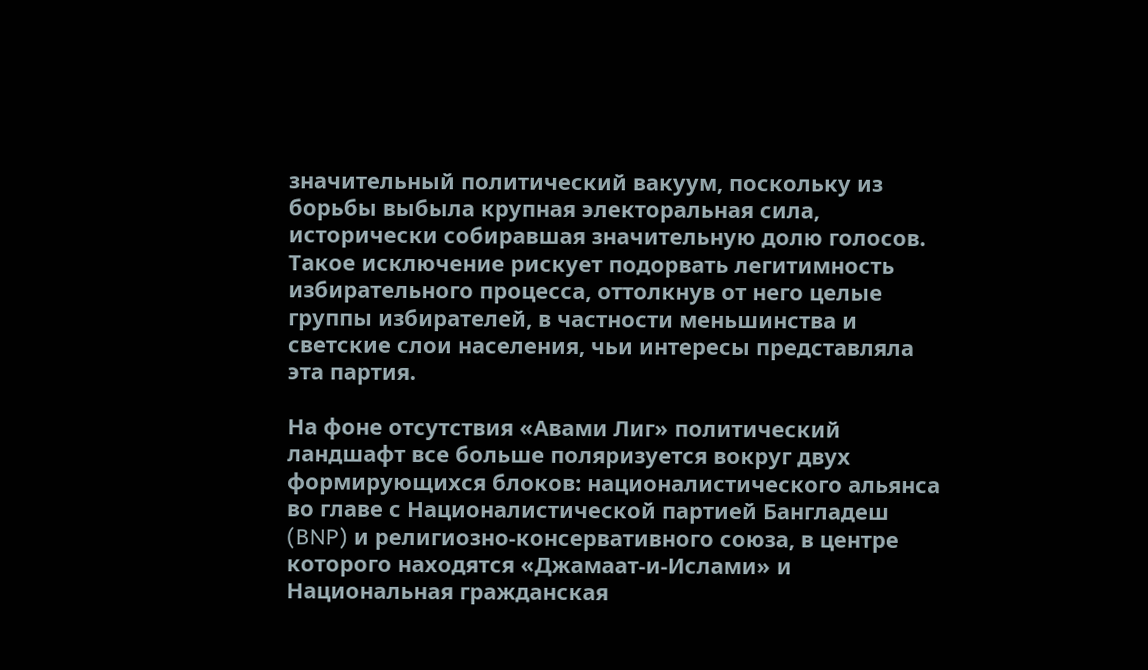значительный политический вакуум, поскольку из борьбы выбыла крупная электоральная сила, исторически собиравшая значительную долю голосов. Такое исключение рискует подорвать легитимность избирательного процесса, оттолкнув от него целые группы избирателей, в частности меньшинства и светские слои населения, чьи интересы представляла эта партия.

На фоне отсутствия «Авами Лиг» политический ландшафт все больше поляризуется вокруг двух формирующихся блоков: националистического альянса во главе с Националистической партией Бангладеш (BNP) и религиозно-консервативного союза, в центре которого находятся «Джамаат-и-Ислами» и Национальная гражданская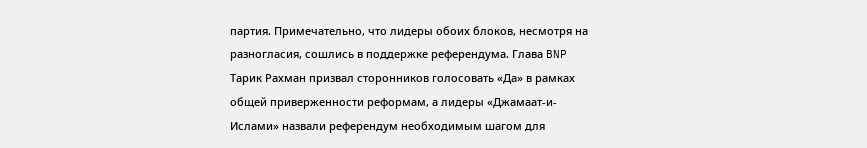партия. Примечательно, что лидеры обоих блоков, несмотря на разногласия, сошлись в поддержке референдума. Глава BNP Тарик Рахман призвал сторонников голосовать «Да» в рамках общей приверженности реформам, а лидеры «Джамаат-и-Ислами» назвали референдум необходимым шагом для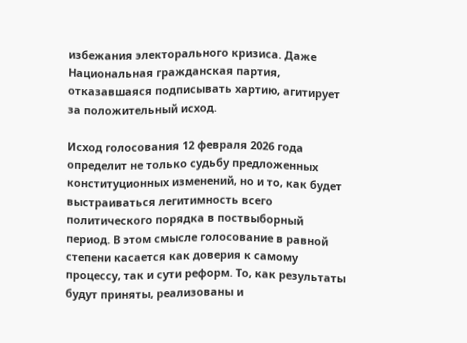избежания электорального кризиса. Даже Национальная гражданская партия, отказавшаяся подписывать хартию, агитирует за положительный исход.

Исход голосования 12 февраля 2026 года определит не только судьбу предложенных конституционных изменений, но и то, как будет выстраиваться легитимность всего политического порядка в поствыборный период. В этом смысле голосование в равной степени касается как доверия к самому процессу, так и сути реформ. То, как результаты будут приняты, реализованы и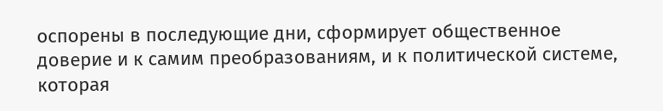оспорены в последующие дни, сформирует общественное доверие и к самим преобразованиям, и к политической системе, которая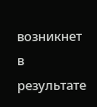возникнет в результате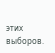этих выборов.